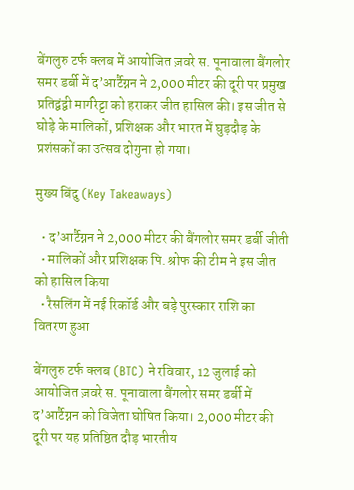बेंगलुरु टर्फ क्लब में आयोजित ज़वरे स. पूनावाला बैंगलोर समर डर्बी में द’आर्टैग्नन ने 2,000 मीटर की दूरी पर प्रमुख प्रतिद्वंद्वी मार्गरेट्टा को हराकर जीत हासिल की। इस जीत से घोड़े के मालिकों, प्रशिक्षक और भारत में घुड़दौड़ के प्रशंसकों का उत्सव दोगुना हो गया।

मुख्य बिंदु (Key Takeaways)

  • द’आर्टैग्नन ने 2,000 मीटर की बैंगलोर समर डर्बी जीती
  • मालिकों और प्रशिक्षक पि. श्रोफ की टीम ने इस जीत को हासिल किया
  • रैसलिंग में नई रिकॉर्ड और बड़े पुरस्कार राशि का वितरण हुआ

बेंगलुरु टर्फ क्लब (BTC) ने रविवार, 12 जुलाई को आयोजित ज़वरे स. पूनावाला बैंगलोर समर डर्बी में द’आर्टैग्नन को विजेता घोषित किया। 2,000 मीटर की दूरी पर यह प्रतिष्ठित दौड़ भारतीय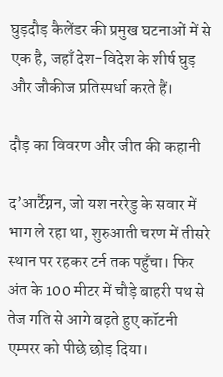घुड़दौड़ कैलेंडर की प्रमुख घटनाओं में से एक है, जहाँ देश-विदेश के शीर्ष घुड़ और जौकीज प्रतिस्पर्धा करते हैं।

दौड़ का विवरण और जीत की कहानी

द’आर्टैग्नन, जो यश नररेडु के सवार में भाग ले रहा था, शुरुआती चरण में तीसरे स्थान पर रहकर टर्न तक पहुँचा। फिर अंत के 100 मीटर में चौड़े बाहरी पथ से तेज गति से आगे बढ़ते हुए कॉटनी एम्परर को पीछे छोड़ दिया।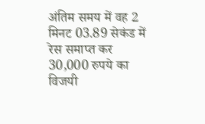अंतिम समय में वह 2 मिनट 03.89 सेकंड में रेस समाप्त कर 30,000 रुपये का विजयी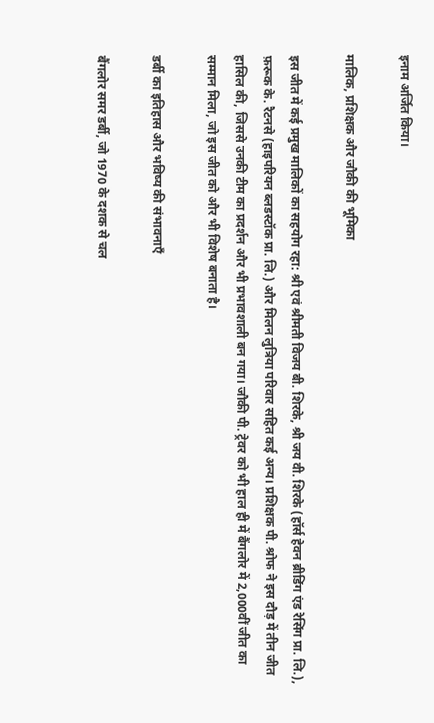इनाम अर्जित किया।

मालिक, प्रशिक्षक और जौकी की भूमिका

इस जीत में कई प्रमुख मालिकों का सहयोग रहा: श्री एवं श्रीमती विजय बी. शिरके, श्री जय वी. शिरके (हॉर्स हेवन ब्रीडिंग एंड रेसिंग प्रा. लि.), फ़रूक के. रैटनसे (हाइपरियन ब्लडस्टॉक प्रा. लि.) और मिलन लुत्रिया परिवार सहित कई अन्य। प्रशिक्षक पी. श्रोफ ने इस दौड़ में तीन जीत हासिल की, जिससे उनकी टीम का प्रदर्शन और भी प्रभावशाली बन गया। जौकी पी. ट्रेवर को भी हाल ही में बैंगलोर में 2,000वीं जीत का सम्मान मिला, जो इस जीत को और भी विशेष बनाता है।

डर्बी का इतिहास और भविष्य की संभावनाएँ

बैंगलोर समर डर्बी, जो 1970 के दशक से चल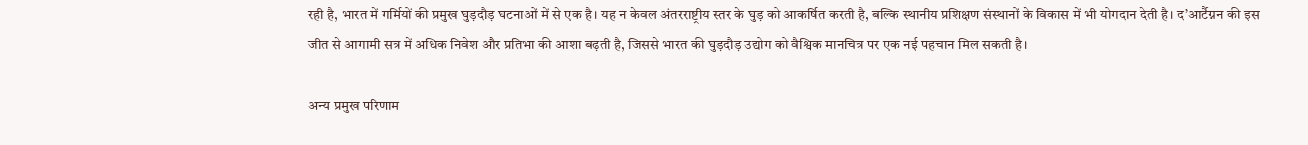रही है, भारत में गर्मियों की प्रमुख घुड़दौड़ घटनाओं में से एक है। यह न केवल अंतरराष्ट्रीय स्तर के घुड़ को आकर्षित करती है, बल्कि स्थानीय प्रशिक्षण संस्थानों के विकास में भी योगदान देती है। द’आर्टैग्नन की इस जीत से आगामी सत्र में अधिक निवेश और प्रतिभा की आशा बढ़ती है, जिससे भारत की घुड़दौड़ उद्योग को वैश्विक मानचित्र पर एक नई पहचान मिल सकती है।

अन्य प्रमुख परिणाम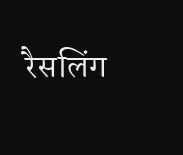रैसलिंग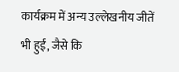कार्यक्रम में अन्य उल्लेखनीय जीतें भी हुईं, जैसे कि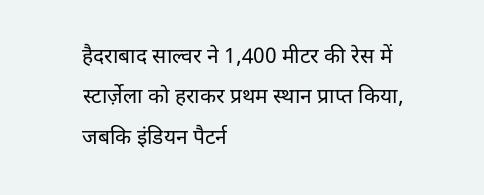हैदराबाद साल्वर ने 1,400 मीटर की रेस में स्टार्ज़ेला को हराकर प्रथम स्थान प्राप्त किया, जबकि इंडियन पैटर्न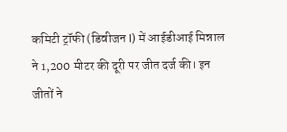कमिटी ट्रॉफी (डिवीजन I) में आईडीआई मिन्नाल ने 1,200 मीटर की दूरी पर जीत दर्ज की। इन जीतों ने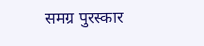समग्र पुरस्कार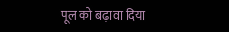पूल को बढ़ावा दिया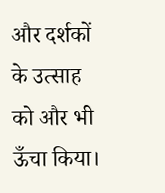और दर्शकों के उत्साह को और भी ऊँचा किया।